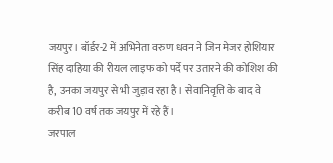जयपुर। बॉर्डर-2 में अभिनेता वरुण धवन ने जिन मेजर होशियार सिंह दाहिया की रीयल लाइफ को पर्दे पर उतारने की कोशिश की है, उनका जयपुर से भी जुड़ाव रहा है। सेवानिवृत्ति के बाद वे करीब 10 वर्ष तक जयपुर में रहे हैं।
जरपाल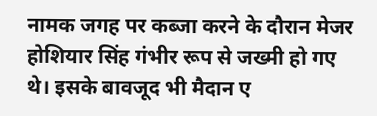नामक जगह पर कब्जा करने के दौरान मेजर होशियार सिंह गंभीर रूप से जख्मी हो गए थे। इसके बावजूद भी मैदान ए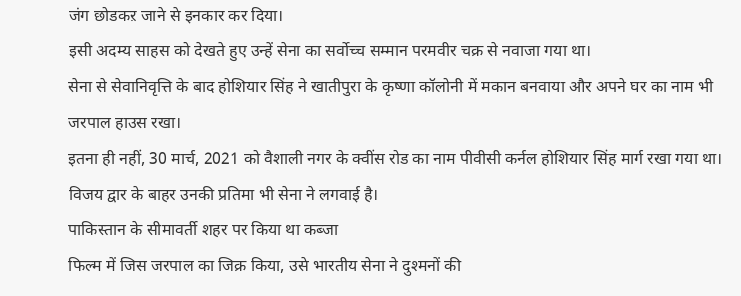जंग छोडकऱ जाने से इनकार कर दिया।
इसी अदम्य साहस को देखते हुए उन्हें सेना का सर्वोच्च सम्मान परमवीर चक्र से नवाजा गया था।
सेना से सेवानिवृत्ति के बाद होशियार सिंह ने खातीपुरा के कृष्णा कॉलोनी में मकान बनवाया और अपने घर का नाम भी जरपाल हाउस रखा।
इतना ही नहीं, 30 मार्च, 2021 को वैशाली नगर के क्वींस रोड का नाम पीवीसी कर्नल होशियार सिंह मार्ग रखा गया था। विजय द्वार के बाहर उनकी प्रतिमा भी सेना ने लगवाई है।
पाकिस्तान के सीमावर्ती शहर पर किया था कब्जा
फिल्म में जिस जरपाल का जिक्र किया, उसे भारतीय सेना ने दुश्मनों की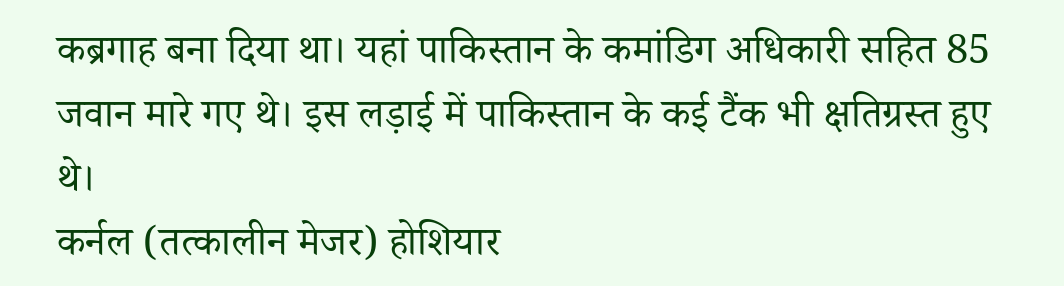कब्रगाह बना दिया था। यहां पाकिस्तान के कमांडिग अधिकारी सहित 85 जवान मारे गए थे। इस लड़ाई में पाकिस्तान के कई टैंक भी क्षतिग्रस्त हुए थे।
कर्नल (तत्कालीन मेजर) होशियार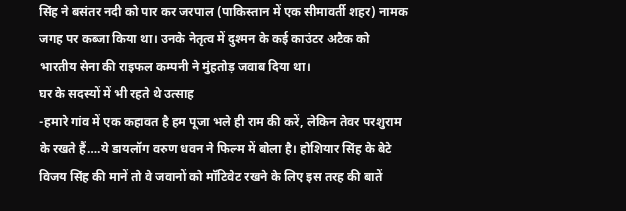सिंह ने बसंतर नदी को पार कर जरपाल (पाकिस्तान में एक सीमावर्ती शहर) नामक जगह पर कब्जा किया था। उनके नेतृत्व में दुश्मन के कई काउंटर अटैक को भारतीय सेना की राइफल कम्पनी ने मुंहतोड़ जवाब दिया था।
घर के सदस्यों में भी रहते थे उत्साह
-हमारे गांव में एक कहावत है हम पूजा भले ही राम की करें, लेकिन तेवर परशुराम के रखते हैं….ये डायलॉग वरुण धवन ने फिल्म में बोला है। होशियार सिंह के बेटे विजय सिंह की मानें तो वे जवानों को मॉटिवेट रखने के लिए इस तरह की बातें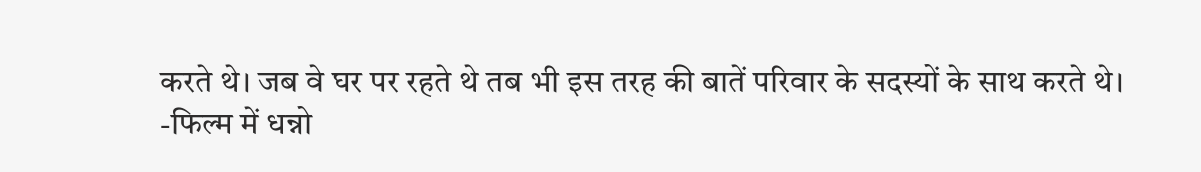करते थे। जब वे घर पर रहते थे तब भी इस तरह की बातें परिवार के सदस्यों के साथ करते थे।
-फिल्म में धन्नो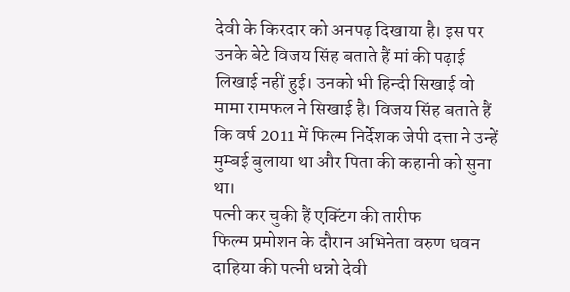देवी के किरदार को अनपढ़ दिखाया है। इस पर उनके बेटे विजय सिंह बताते हैं मां की पढ़ाई लिखाई नहीं हुई। उनको भी हिन्दी सिखाई वो मामा रामफल ने सिखाई है। विजय सिंह बताते हैं कि वर्ष 2011 में फिल्म निर्देशक जेपी दत्ता ने उन्हें मुम्बई बुलाया था और पिता की कहानी को सुना था।
पत्नी कर चुकी हैं एक्टिंग की तारीफ
फिल्म प्रमोशन के दौरान अभिनेता वरुण धवन दाहिया की पत्नी धन्नो देवी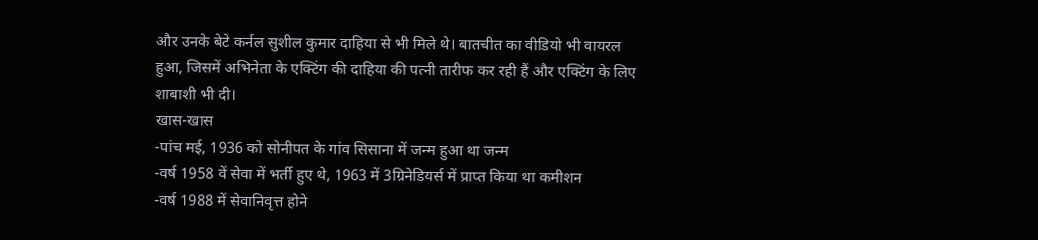और उनके बेटे कर्नल सुशील कुमार दाहिया से भी मिले थे। बातचीत का वीडियो भी वायरल हुआ, जिसमें अभिनेता के एक्टिंग की दाहिया की पत्नी तारीफ कर रही हैं और एक्टिंग के लिए शाबाशी भी दी।
खास-खास
-पांच मई, 1936 को सोनीपत के गांव सिसाना में जन्म हुआ था जन्म
-वर्ष 1958 वें सेवा में भर्ती हुए थे, 1963 में 3ग्रिनेडियर्स में प्राप्त किया था कमीशन
-वर्ष 1988 में सेवानिवृत्त होने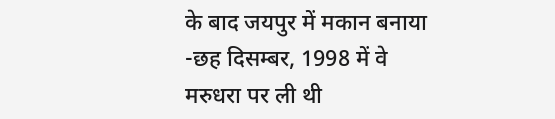के बाद जयपुर में मकान बनाया
-छह दिसम्बर, 1998 में वे मरुधरा पर ली थी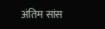अंतिम सांस